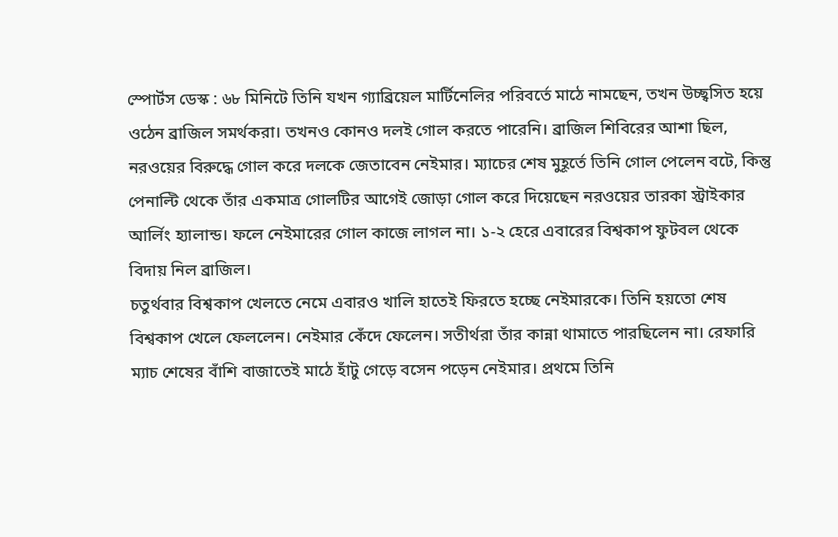স্পোর্টস ডেস্ক : ৬৮ মিনিটে তিনি যখন গ্যাব্রিয়েল মার্টিনেলির পরিবর্তে মাঠে নামছেন, তখন উচ্ছ্বসিত হয়ে ওঠেন ব্রাজিল সমর্থকরা। তখনও কোনও দলই গোল করতে পারেনি। ব্রাজিল শিবিরের আশা ছিল, নরওয়ের বিরুদ্ধে গোল করে দলকে জেতাবেন নেইমার। ম্যাচের শেষ মুহূর্তে তিনি গোল পেলেন বটে, কিন্তু পেনাল্টি থেকে তাঁর একমাত্র গোলটির আগেই জোড়া গোল করে দিয়েছেন নরওয়ের তারকা স্ট্রাইকার আর্লিং হ্যালান্ড। ফলে নেইমারের গোল কাজে লাগল না। ১-২ হেরে এবারের বিশ্বকাপ ফুটবল থেকে বিদায় নিল ব্রাজিল।
চতুর্থবার বিশ্বকাপ খেলতে নেমে এবারও খালি হাতেই ফিরতে হচ্ছে নেইমারকে। তিনি হয়তো শেষ বিশ্বকাপ খেলে ফেললেন। নেইমার কেঁদে ফেলেন। সতীর্থরা তাঁর কান্না থামাতে পারছিলেন না। রেফারি ম্যাচ শেষের বাঁশি বাজাতেই মাঠে হাঁটু গেড়ে বসেন পড়েন নেইমার। প্রথমে তিনি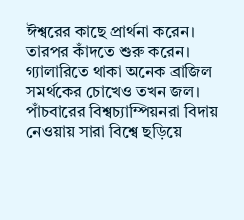ঈশ্বরের কাছে প্রার্থনা করেন। তারপর কাঁদতে শুরু করেন। গ্যালারিতে থাকা অনেক ব্রাজিল সমর্থকের চোখেও তখন জল। পাঁচবারের বিশ্বচ্যাম্পিয়নরা বিদায় নেওয়ায় সারা বিশ্বে ছড়িয়ে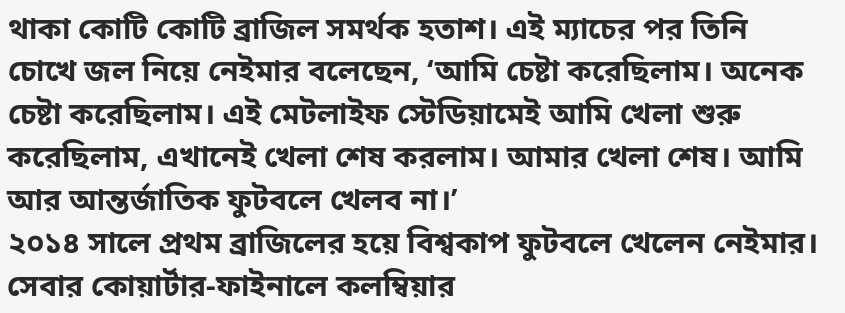থাকা কোটি কোটি ব্রাজিল সমর্থক হতাশ। এই ম্যাচের পর তিনি চোখে জল নিয়ে নেইমার বলেছেন, ‘আমি চেষ্টা করেছিলাম। অনেক চেষ্টা করেছিলাম। এই মেটলাইফ স্টেডিয়ামেই আমি খেলা শুরু করেছিলাম, এখানেই খেলা শেষ করলাম। আমার খেলা শেষ। আমি আর আন্তর্জাতিক ফুটবলে খেলব না।’
২০১৪ সালে প্রথম ব্রাজিলের হয়ে বিশ্বকাপ ফুটবলে খেলেন নেইমার। সেবার কোয়ার্টার-ফাইনালে কলম্বিয়ার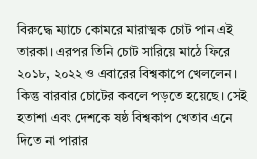বিরুদ্ধে ম্যাচে কোমরে মারাত্মক চোট পান এই তারকা। এরপর তিনি চোট সারিয়ে মাঠে ফিরে ২০১৮, ২০২২ ও এবারের বিশ্বকাপে খেললেন। কিন্তু বারবার চোটের কবলে পড়তে হয়েছে। সেই হতাশা এবং দেশকে ষষ্ঠ বিশ্বকাপ খেতাব এনে দিতে না পারার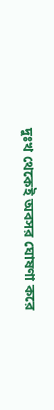দুঃখ থেকেই অবসর ঘোষণা করে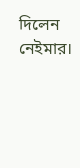দিলেন নেইমার।